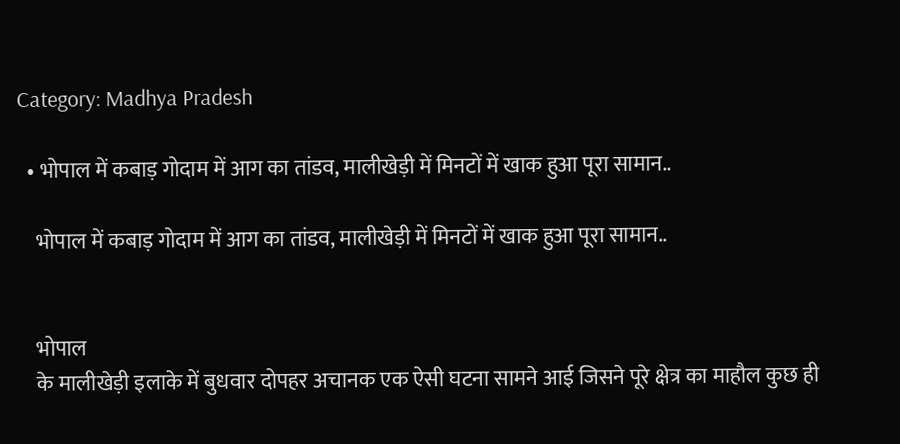Category: Madhya Pradesh

  • भोपाल में कबाड़ गोदाम में आग का तांडव, मालीखेड़ी में मिनटों में खाक हुआ पूरा सामान..

    भोपाल में कबाड़ गोदाम में आग का तांडव, मालीखेड़ी में मिनटों में खाक हुआ पूरा सामान..


    भोपाल
    के मालीखेड़ी इलाके में बुधवार दोपहर अचानक एक ऐसी घटना सामने आई जिसने पूरे क्षेत्र का माहौल कुछ ही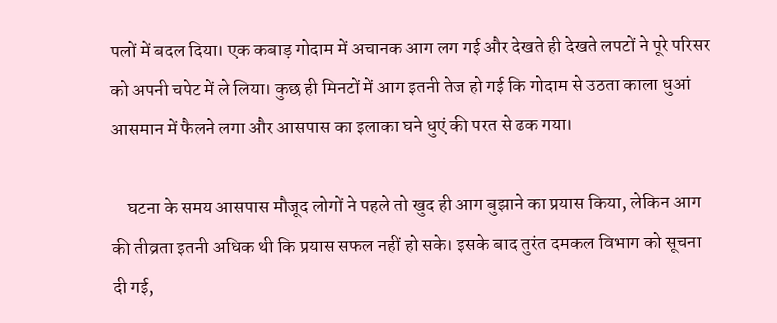पलों में बदल दिया। एक कबाड़ गोदाम में अचानक आग लग गई और देखते ही देखते लपटों ने पूरे परिसर को अपनी चपेट में ले लिया। कुछ ही मिनटों में आग इतनी तेज हो गई कि गोदाम से उठता काला धुआं आसमान में फैलने लगा और आसपास का इलाका घने धुएं की परत से ढक गया।

    घटना के समय आसपास मौजूद लोगों ने पहले तो खुद ही आग बुझाने का प्रयास किया, लेकिन आग की तीव्रता इतनी अधिक थी कि प्रयास सफल नहीं हो सके। इसके बाद तुरंत दमकल विभाग को सूचना दी गई,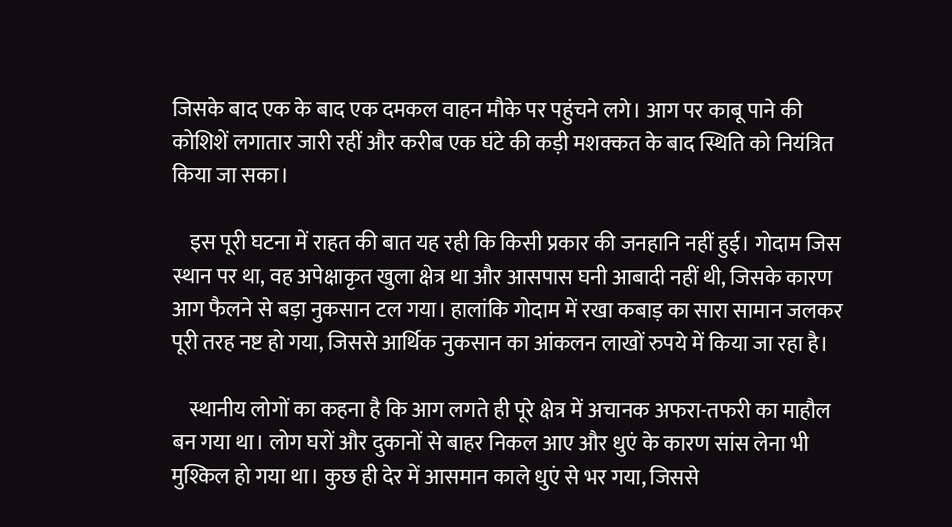जिसके बाद एक के बाद एक दमकल वाहन मौके पर पहुंचने लगे। आग पर काबू पाने की कोशिशें लगातार जारी रहीं और करीब एक घंटे की कड़ी मशक्कत के बाद स्थिति को नियंत्रित किया जा सका।

    इस पूरी घटना में राहत की बात यह रही कि किसी प्रकार की जनहानि नहीं हुई। गोदाम जिस स्थान पर था, वह अपेक्षाकृत खुला क्षेत्र था और आसपास घनी आबादी नहीं थी, जिसके कारण आग फैलने से बड़ा नुकसान टल गया। हालांकि गोदाम में रखा कबाड़ का सारा सामान जलकर पूरी तरह नष्ट हो गया, जिससे आर्थिक नुकसान का आंकलन लाखों रुपये में किया जा रहा है।

    स्थानीय लोगों का कहना है कि आग लगते ही पूरे क्षेत्र में अचानक अफरा-तफरी का माहौल बन गया था। लोग घरों और दुकानों से बाहर निकल आए और धुएं के कारण सांस लेना भी मुश्किल हो गया था। कुछ ही देर में आसमान काले धुएं से भर गया, जिससे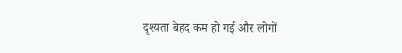दृश्यता बेहद कम हो गई और लोगों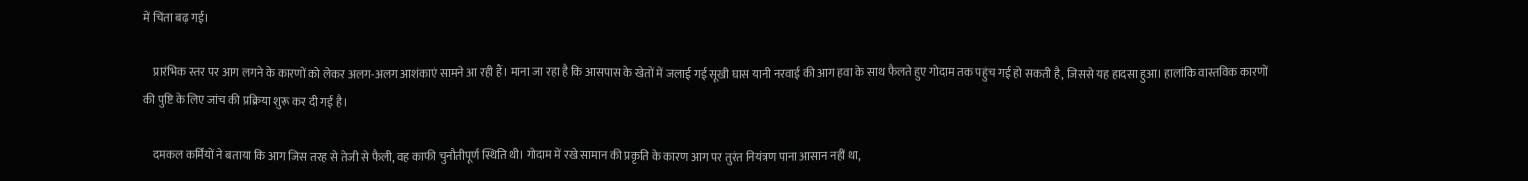में चिंता बढ़ गई।

    प्रारंभिक स्तर पर आग लगने के कारणों को लेकर अलग-अलग आशंकाएं सामने आ रही हैं। माना जा रहा है कि आसपास के खेतों में जलाई गई सूखी घास यानी नरवाई की आग हवा के साथ फैलते हुए गोदाम तक पहुंच गई हो सकती है, जिससे यह हादसा हुआ। हालांकि वास्तविक कारणों की पुष्टि के लिए जांच की प्रक्रिया शुरू कर दी गई है।

    दमकल कर्मियों ने बताया कि आग जिस तरह से तेजी से फैली, वह काफी चुनौतीपूर्ण स्थिति थी। गोदाम में रखे सामान की प्रकृति के कारण आग पर तुरंत नियंत्रण पाना आसान नहीं था,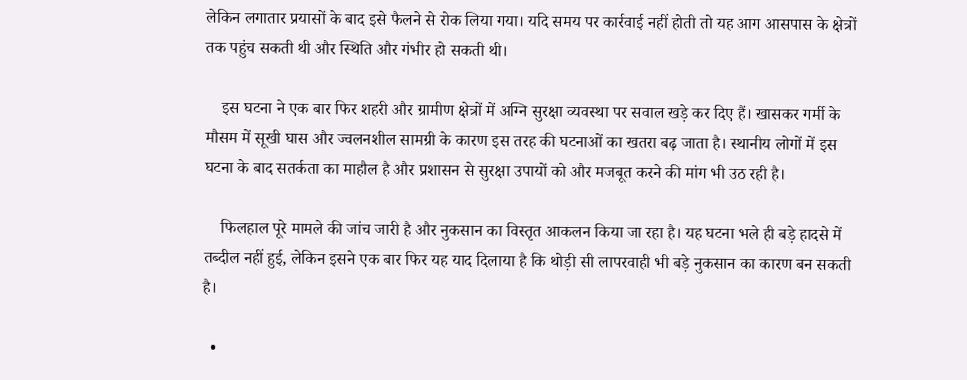लेकिन लगातार प्रयासों के बाद इसे फैलने से रोक लिया गया। यदि समय पर कार्रवाई नहीं होती तो यह आग आसपास के क्षेत्रों तक पहुंच सकती थी और स्थिति और गंभीर हो सकती थी।

    इस घटना ने एक बार फिर शहरी और ग्रामीण क्षेत्रों में अग्नि सुरक्षा व्यवस्था पर सवाल खड़े कर दिए हैं। खासकर गर्मी के मौसम में सूखी घास और ज्वलनशील सामग्री के कारण इस तरह की घटनाओं का खतरा बढ़ जाता है। स्थानीय लोगों में इस घटना के बाद सतर्कता का माहौल है और प्रशासन से सुरक्षा उपायों को और मजबूत करने की मांग भी उठ रही है।

    फिलहाल पूरे मामले की जांच जारी है और नुकसान का विस्तृत आकलन किया जा रहा है। यह घटना भले ही बड़े हादसे में तब्दील नहीं हुई, लेकिन इसने एक बार फिर यह याद दिलाया है कि थोड़ी सी लापरवाही भी बड़े नुकसान का कारण बन सकती है।

  •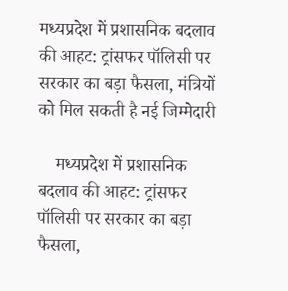मध्यप्रदेश में प्रशासनिक बदलाव की आहट: ट्रांसफर पॉलिसी पर सरकार का बड़ा फैसला, मंत्रियों को मिल सकती है नई जिम्मेदारी

    मध्यप्रदेश में प्रशासनिक बदलाव की आहट: ट्रांसफर पॉलिसी पर सरकार का बड़ा फैसला,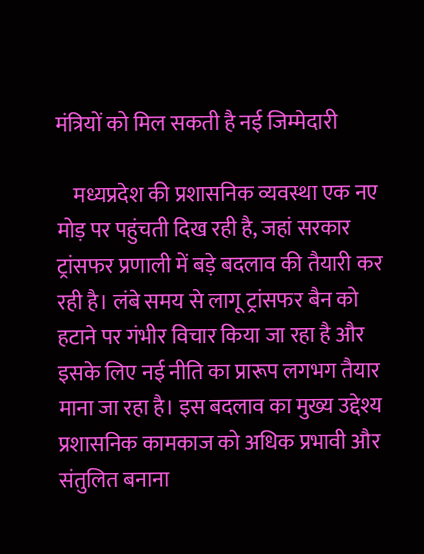मंत्रियों को मिल सकती है नई जिम्मेदारी

    मध्यप्रदेश की प्रशासनिक व्यवस्था एक नए मोड़ पर पहुंचती दिख रही है, जहां सरकार ट्रांसफर प्रणाली में बड़े बदलाव की तैयारी कर रही है। लंबे समय से लागू ट्रांसफर बैन को हटाने पर गंभीर विचार किया जा रहा है और इसके लिए नई नीति का प्रारूप लगभग तैयार माना जा रहा है। इस बदलाव का मुख्य उद्देश्य प्रशासनिक कामकाज को अधिक प्रभावी और संतुलित बनाना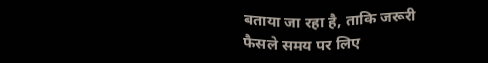बताया जा रहा है, ताकि जरूरी फैसले समय पर लिए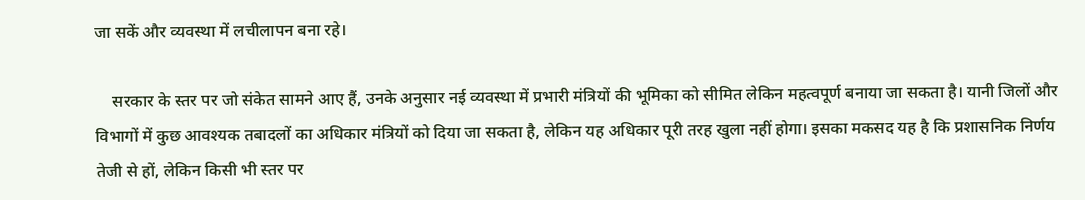जा सकें और व्यवस्था में लचीलापन बना रहे।

    सरकार के स्तर पर जो संकेत सामने आए हैं, उनके अनुसार नई व्यवस्था में प्रभारी मंत्रियों की भूमिका को सीमित लेकिन महत्वपूर्ण बनाया जा सकता है। यानी जिलों और विभागों में कुछ आवश्यक तबादलों का अधिकार मंत्रियों को दिया जा सकता है, लेकिन यह अधिकार पूरी तरह खुला नहीं होगा। इसका मकसद यह है कि प्रशासनिक निर्णय तेजी से हों, लेकिन किसी भी स्तर पर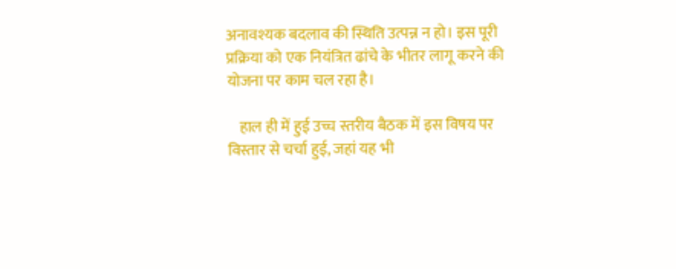अनावश्यक बदलाव की स्थिति उत्पन्न न हो। इस पूरी प्रक्रिया को एक नियंत्रित ढांचे के भीतर लागू करने की योजना पर काम चल रहा है।

    हाल ही में हुई उच्च स्तरीय बैठक में इस विषय पर विस्तार से चर्चा हुई, जहां यह भी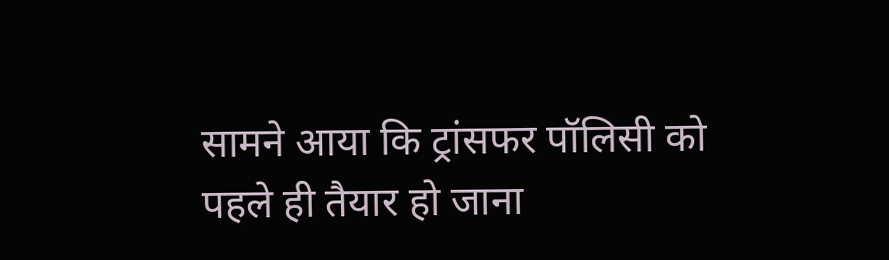सामने आया कि ट्रांसफर पॉलिसी को पहले ही तैयार हो जाना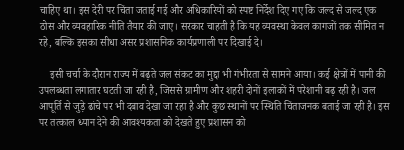चाहिए था। इस देरी पर चिंता जताई गई और अधिकारियों को स्पष्ट निर्देश दिए गए कि जल्द से जल्द एक ठोस और व्यवहारिक नीति तैयार की जाए। सरकार चाहती है कि यह व्यवस्था केवल कागजों तक सीमित न रहे, बल्कि इसका सीधा असर प्रशासनिक कार्यप्रणाली पर दिखाई दे।

    इसी चर्चा के दौरान राज्य में बढ़ते जल संकट का मुद्दा भी गंभीरता से सामने आया। कई क्षेत्रों में पानी की उपलब्धता लगातार घटती जा रही है, जिससे ग्रामीण और शहरी दोनों इलाकों में परेशानी बढ़ रही है। जल आपूर्ति से जुड़े ढांचे पर भी दबाव देखा जा रहा है और कुछ स्थानों पर स्थिति चिंताजनक बताई जा रही है। इस पर तत्काल ध्यान देने की आवश्यकता को देखते हुए प्रशासन को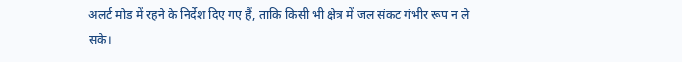अलर्ट मोड में रहने के निर्देश दिए गए हैं, ताकि किसी भी क्षेत्र में जल संकट गंभीर रूप न ले सके।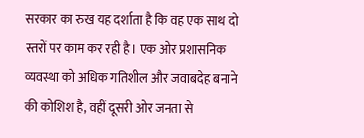सरकार का रुख यह दर्शाता है कि वह एक साथ दो स्तरों पर काम कर रही है। एक ओर प्रशासनिक व्यवस्था को अधिक गतिशील और जवाबदेह बनाने की कोशिश है, वहीं दूसरी ओर जनता से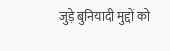जुड़े बुनियादी मुद्दों को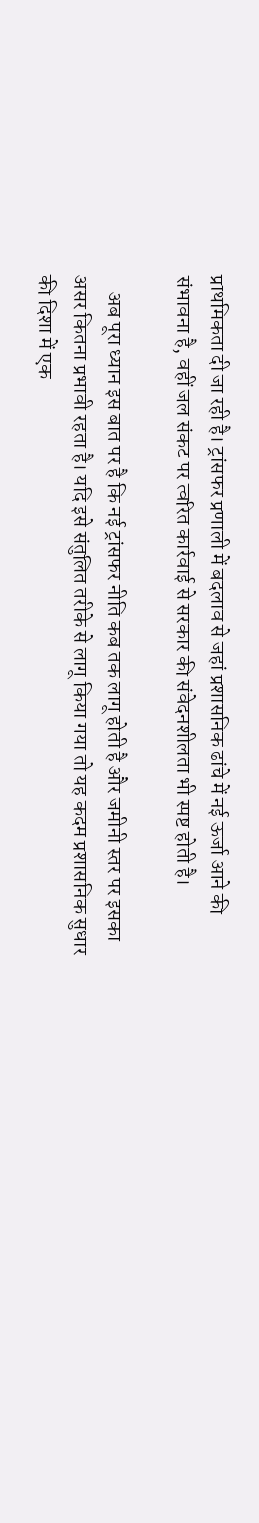प्राथमिकता दी जा रही है। ट्रांसफर प्रणाली में बदलाव से जहां प्रशासनिक ढांचे में नई ऊर्जा आने की संभावना है, वहीं जल संकट पर त्वरित कार्रवाई से सरकार की संवेदनशीलता भी स्पष्ट होती है।

    अब पूरा ध्यान इस बात पर है कि नई ट्रांसफर नीति कब तक लागू होती है और जमीनी स्तर पर इसका असर कितना प्रभावी रहता है। यदि इसे संतुलित तरीके से लागू किया गया तो यह कदम प्रशासनिक सुधार की दिशा में एक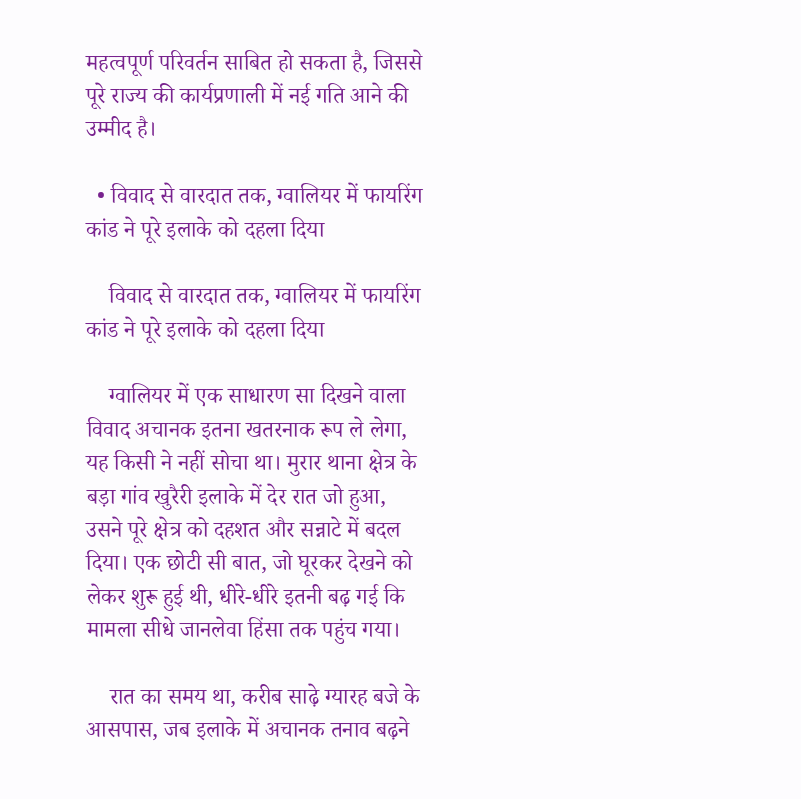महत्वपूर्ण परिवर्तन साबित हो सकता है, जिससे पूरे राज्य की कार्यप्रणाली में नई गति आने की उम्मीद है।

  • विवाद से वारदात तक, ग्वालियर में फायरिंग कांड ने पूरे इलाके को दहला दिया

    विवाद से वारदात तक, ग्वालियर में फायरिंग कांड ने पूरे इलाके को दहला दिया

    ग्वालियर में एक साधारण सा दिखने वाला विवाद अचानक इतना खतरनाक रूप ले लेगा, यह किसी ने नहीं सोचा था। मुरार थाना क्षेत्र के बड़ा गांव खुरैरी इलाके में देर रात जो हुआ, उसने पूरे क्षेत्र को दहशत और सन्नाटे में बदल दिया। एक छोटी सी बात, जो घूरकर देखने को लेकर शुरू हुई थी, धीरे-धीरे इतनी बढ़ गई कि मामला सीधे जानलेवा हिंसा तक पहुंच गया।

    रात का समय था, करीब साढ़े ग्यारह बजे के आसपास, जब इलाके में अचानक तनाव बढ़ने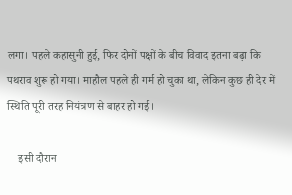लगा। पहले कहासुनी हुई, फिर दोनों पक्षों के बीच विवाद इतना बढ़ा कि पथराव शुरू हो गया। माहौल पहले ही गर्म हो चुका था, लेकिन कुछ ही देर में स्थिति पूरी तरह नियंत्रण से बाहर हो गई।

    इसी दौरान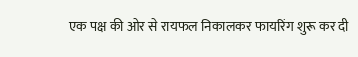एक पक्ष की ओर से रायफल निकालकर फायरिंग शुरू कर दी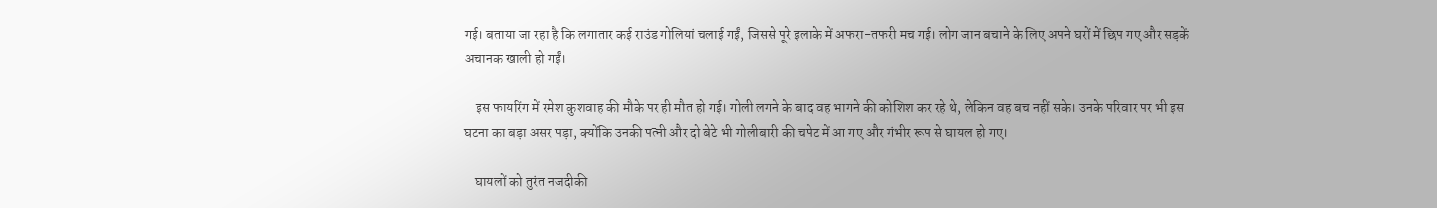गई। बताया जा रहा है कि लगातार कई राउंड गोलियां चलाई गईं, जिससे पूरे इलाके में अफरा-तफरी मच गई। लोग जान बचाने के लिए अपने घरों में छिप गए और सड़कें अचानक खाली हो गईं।

    इस फायरिंग में रमेश कुशवाह की मौके पर ही मौत हो गई। गोली लगने के बाद वह भागने की कोशिश कर रहे थे, लेकिन वह बच नहीं सके। उनके परिवार पर भी इस घटना का बड़ा असर पड़ा, क्योंकि उनकी पत्नी और दो बेटे भी गोलीबारी की चपेट में आ गए और गंभीर रूप से घायल हो गए।

    घायलों को तुरंत नजदीकी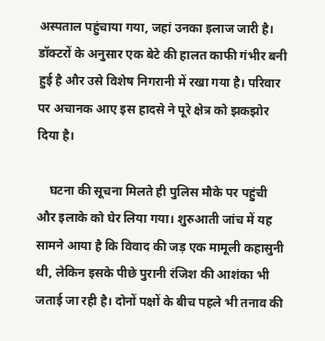अस्पताल पहुंचाया गया, जहां उनका इलाज जारी है। डॉक्टरों के अनुसार एक बेटे की हालत काफी गंभीर बनी हुई है और उसे विशेष निगरानी में रखा गया है। परिवार पर अचानक आए इस हादसे ने पूरे क्षेत्र को झकझोर दिया है।

    घटना की सूचना मिलते ही पुलिस मौके पर पहुंची और इलाके को घेर लिया गया। शुरुआती जांच में यह सामने आया है कि विवाद की जड़ एक मामूली कहासुनी थी, लेकिन इसके पीछे पुरानी रंजिश की आशंका भी जताई जा रही है। दोनों पक्षों के बीच पहले भी तनाव की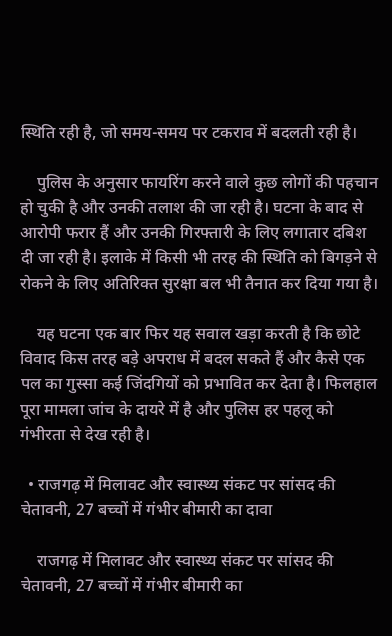स्थिति रही है, जो समय-समय पर टकराव में बदलती रही है।

    पुलिस के अनुसार फायरिंग करने वाले कुछ लोगों की पहचान हो चुकी है और उनकी तलाश की जा रही है। घटना के बाद से आरोपी फरार हैं और उनकी गिरफ्तारी के लिए लगातार दबिश दी जा रही है। इलाके में किसी भी तरह की स्थिति को बिगड़ने से रोकने के लिए अतिरिक्त सुरक्षा बल भी तैनात कर दिया गया है।

    यह घटना एक बार फिर यह सवाल खड़ा करती है कि छोटे विवाद किस तरह बड़े अपराध में बदल सकते हैं और कैसे एक पल का गुस्सा कई जिंदगियों को प्रभावित कर देता है। फिलहाल पूरा मामला जांच के दायरे में है और पुलिस हर पहलू को गंभीरता से देख रही है।

  • राजगढ़ में मिलावट और स्वास्थ्य संकट पर सांसद की चेतावनी, 27 बच्चों में गंभीर बीमारी का दावा

    राजगढ़ में मिलावट और स्वास्थ्य संकट पर सांसद की चेतावनी, 27 बच्चों में गंभीर बीमारी का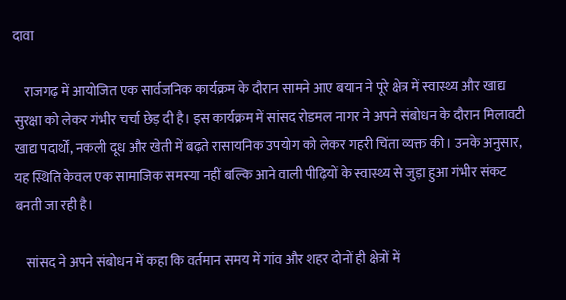दावा

    राजगढ़ में आयोजित एक सार्वजनिक कार्यक्रम के दौरान सामने आए बयान ने पूरे क्षेत्र में स्वास्थ्य और खाद्य सुरक्षा को लेकर गंभीर चर्चा छेड़ दी है। इस कार्यक्रम में सांसद रोडमल नागर ने अपने संबोधन के दौरान मिलावटी खाद्य पदार्थों, नकली दूध और खेती में बढ़ते रासायनिक उपयोग को लेकर गहरी चिंता व्यक्त की। उनके अनुसार, यह स्थिति केवल एक सामाजिक समस्या नहीं बल्कि आने वाली पीढ़ियों के स्वास्थ्य से जुड़ा हुआ गंभीर संकट बनती जा रही है।

    सांसद ने अपने संबोधन में कहा कि वर्तमान समय में गांव और शहर दोनों ही क्षेत्रों में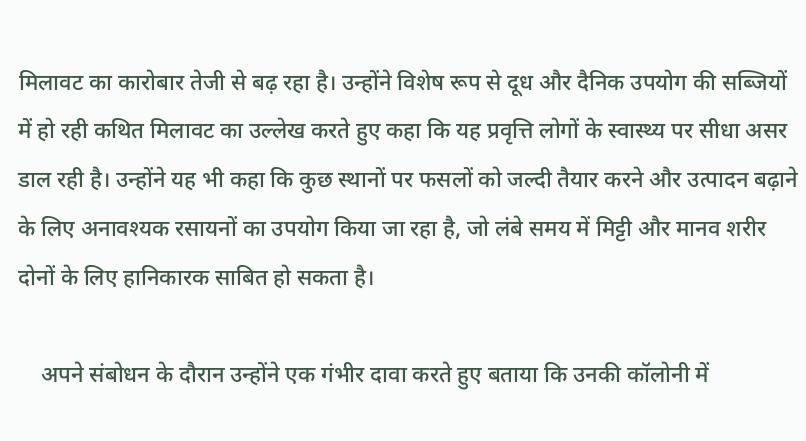मिलावट का कारोबार तेजी से बढ़ रहा है। उन्होंने विशेष रूप से दूध और दैनिक उपयोग की सब्जियों में हो रही कथित मिलावट का उल्लेख करते हुए कहा कि यह प्रवृत्ति लोगों के स्वास्थ्य पर सीधा असर डाल रही है। उन्होंने यह भी कहा कि कुछ स्थानों पर फसलों को जल्दी तैयार करने और उत्पादन बढ़ाने के लिए अनावश्यक रसायनों का उपयोग किया जा रहा है, जो लंबे समय में मिट्टी और मानव शरीर दोनों के लिए हानिकारक साबित हो सकता है।

    अपने संबोधन के दौरान उन्होंने एक गंभीर दावा करते हुए बताया कि उनकी कॉलोनी में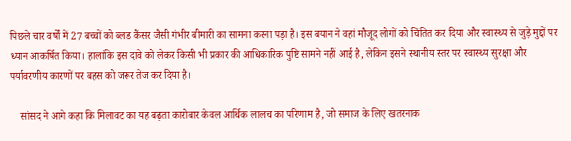पिछले चार वर्षों में 27 बच्चों को ब्लड कैंसर जैसी गंभीर बीमारी का सामना करना पड़ा है। इस बयान ने वहां मौजूद लोगों को चिंतित कर दिया और स्वास्थ्य से जुड़े मुद्दों पर ध्यान आकर्षित किया। हालांकि इस दावे को लेकर किसी भी प्रकार की आधिकारिक पुष्टि सामने नहीं आई है, लेकिन इसने स्थानीय स्तर पर स्वास्थ्य सुरक्षा और पर्यावरणीय कारणों पर बहस को जरूर तेज कर दिया है।

    सांसद ने आगे कहा कि मिलावट का यह बढ़ता कारोबार केवल आर्थिक लालच का परिणाम है, जो समाज के लिए खतरनाक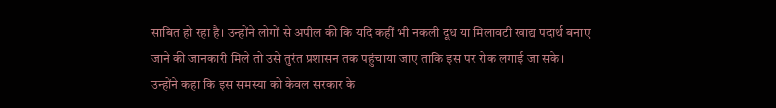साबित हो रहा है। उन्होंने लोगों से अपील की कि यदि कहीं भी नकली दूध या मिलावटी खाद्य पदार्थ बनाए जाने की जानकारी मिले तो उसे तुरंत प्रशासन तक पहुंचाया जाए ताकि इस पर रोक लगाई जा सके। उन्होंने कहा कि इस समस्या को केवल सरकार के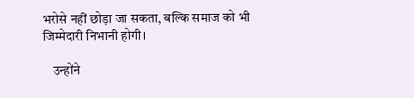भरोसे नहीं छोड़ा जा सकता, बल्कि समाज को भी जिम्मेदारी निभानी होगी।

    उन्होंने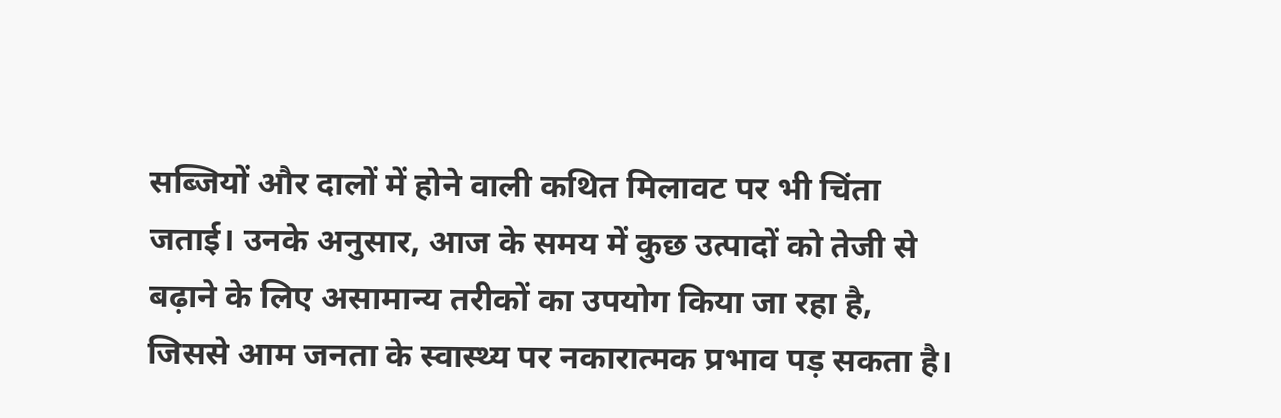सब्जियों और दालों में होने वाली कथित मिलावट पर भी चिंता जताई। उनके अनुसार, आज के समय में कुछ उत्पादों को तेजी से बढ़ाने के लिए असामान्य तरीकों का उपयोग किया जा रहा है, जिससे आम जनता के स्वास्थ्य पर नकारात्मक प्रभाव पड़ सकता है।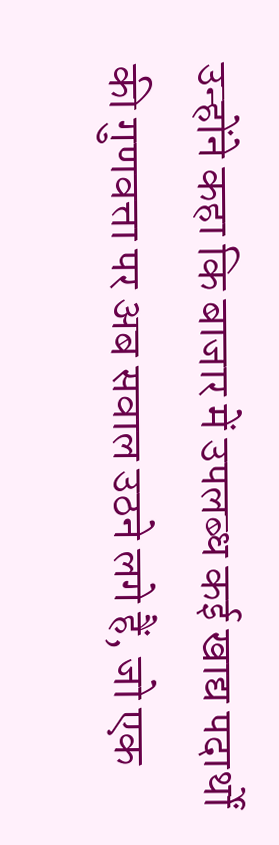उन्होंने कहा कि बाजार में उपलब्ध कई खाद्य पदार्थों की गुणवत्ता पर अब सवाल उठने लगे हैं, जो एक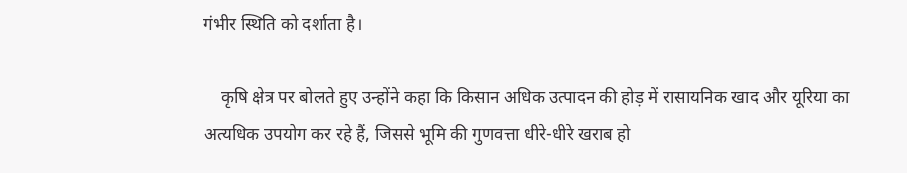गंभीर स्थिति को दर्शाता है।

    कृषि क्षेत्र पर बोलते हुए उन्होंने कहा कि किसान अधिक उत्पादन की होड़ में रासायनिक खाद और यूरिया का अत्यधिक उपयोग कर रहे हैं, जिससे भूमि की गुणवत्ता धीरे-धीरे खराब हो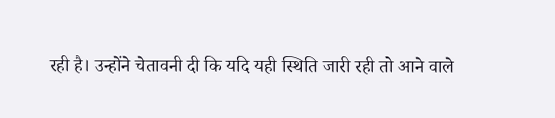रही है। उन्होंने चेतावनी दी कि यदि यही स्थिति जारी रही तो आने वाले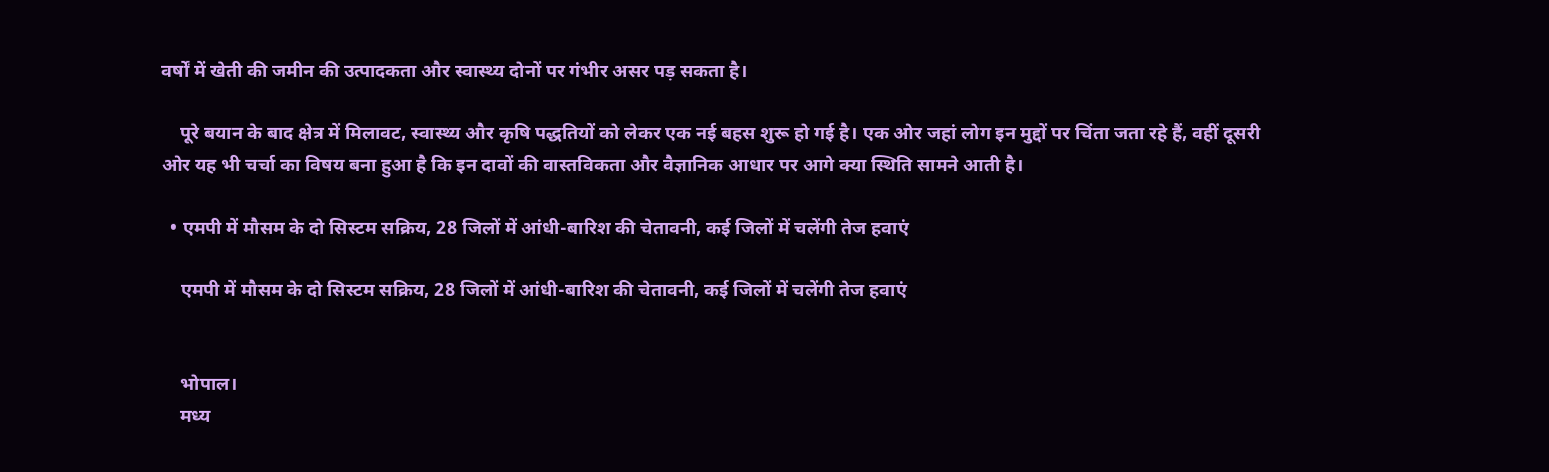वर्षों में खेती की जमीन की उत्पादकता और स्वास्थ्य दोनों पर गंभीर असर पड़ सकता है।

    पूरे बयान के बाद क्षेत्र में मिलावट, स्वास्थ्य और कृषि पद्धतियों को लेकर एक नई बहस शुरू हो गई है। एक ओर जहां लोग इन मुद्दों पर चिंता जता रहे हैं, वहीं दूसरी ओर यह भी चर्चा का विषय बना हुआ है कि इन दावों की वास्तविकता और वैज्ञानिक आधार पर आगे क्या स्थिति सामने आती है।

  • एमपी में मौसम के दो सिस्टम सक्रिय, 28 जिलों में आंधी-बारिश की चेतावनी, कई जिलों में चलेंगी तेज हवाएं

    एमपी में मौसम के दो सिस्टम सक्रिय, 28 जिलों में आंधी-बारिश की चेतावनी, कई जिलों में चलेंगी तेज हवाएं


    भोपाल।
    मध्य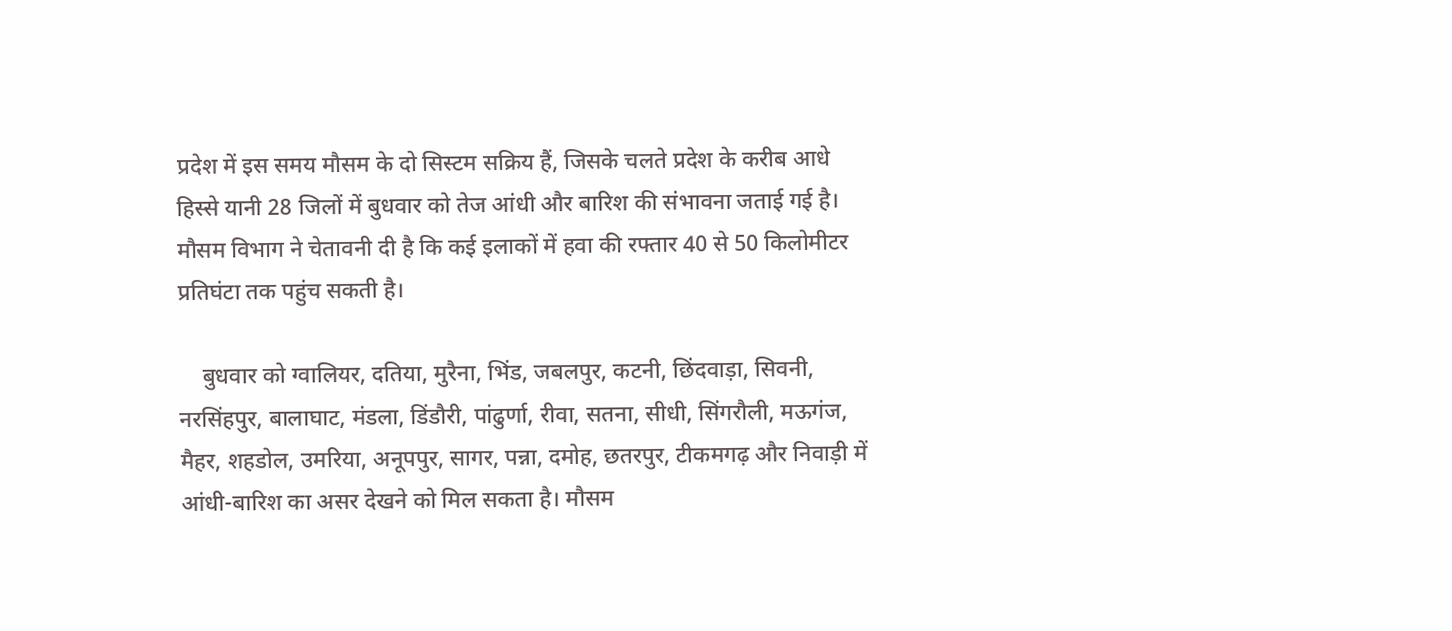प्रदेश में इस समय मौसम के दो सिस्टम सक्रिय हैं, जिसके चलते प्रदेश के करीब आधे हिस्से यानी 28 जिलों में बुधवार को तेज आंधी और बारिश की संभावना जताई गई है। मौसम विभाग ने चेतावनी दी है कि कई इलाकों में हवा की रफ्तार 40 से 50 किलोमीटर प्रतिघंटा तक पहुंच सकती है।

    बुधवार को ग्वालियर, दतिया, मुरैना, भिंड, जबलपुर, कटनी, छिंदवाड़ा, सिवनी, नरसिंहपुर, बालाघाट, मंडला, डिंडौरी, पांढुर्णा, रीवा, सतना, सीधी, सिंगरौली, मऊगंज, मैहर, शहडोल, उमरिया, अनूपपुर, सागर, पन्ना, दमोह, छतरपुर, टीकमगढ़ और निवाड़ी में आंधी-बारिश का असर देखने को मिल सकता है। मौसम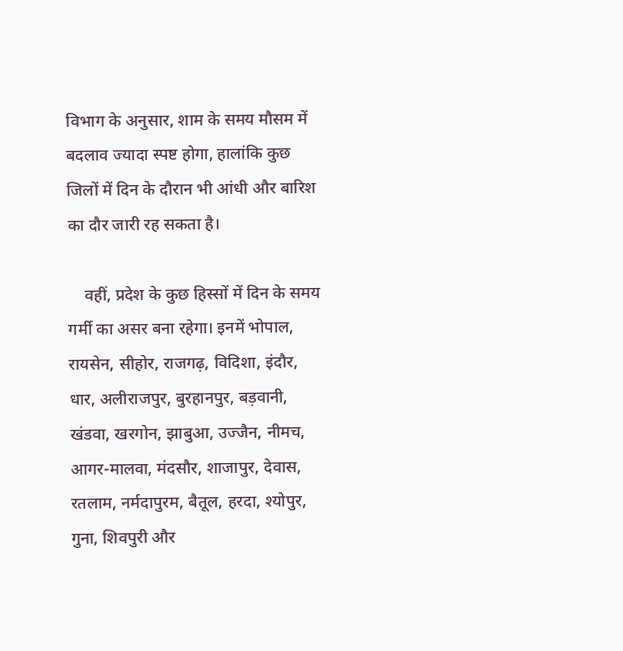विभाग के अनुसार, शाम के समय मौसम में बदलाव ज्यादा स्पष्ट होगा, हालांकि कुछ जिलों में दिन के दौरान भी आंधी और बारिश का दौर जारी रह सकता है।

    वहीं, प्रदेश के कुछ हिस्सों में दिन के समय गर्मी का असर बना रहेगा। इनमें भोपाल, रायसेन, सीहोर, राजगढ़, विदिशा, इंदौर, धार, अलीराजपुर, बुरहानपुर, बड़वानी, खंडवा, खरगोन, झाबुआ, उज्जैन, नीमच, आगर-मालवा, मंदसौर, शाजापुर, देवास, रतलाम, नर्मदापुरम, बैतूल, हरदा, श्योपुर, गुना, शिवपुरी और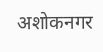अशोकनगर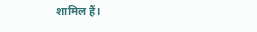शामिल हैं।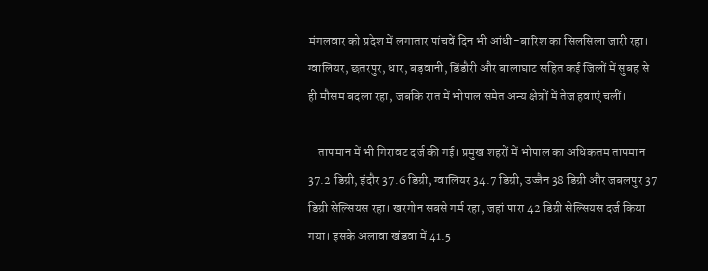मंगलवार को प्रदेश में लगातार पांचवें दिन भी आंधी-बारिश का सिलसिला जारी रहा। ग्वालियर, छतरपुर, धार, बड़वानी, डिंडौरी और बालाघाट सहित कई जिलों में सुबह से ही मौसम बदला रहा, जबकि रात में भोपाल समेत अन्य क्षेत्रों में तेज हवाएं चलीं।

    तापमान में भी गिरावट दर्ज की गई। प्रमुख शहरों में भोपाल का अधिकतम तापमान 37.2 डिग्री, इंदौर 37.6 डिग्री, ग्वालियर 34.7 डिग्री, उज्जैन 38 डिग्री और जबलपुर 37 डिग्री सेल्सियस रहा। खरगोन सबसे गर्म रहा, जहां पारा 42 डिग्री सेल्सियस दर्ज किया गया। इसके अलावा खंडवा में 41.5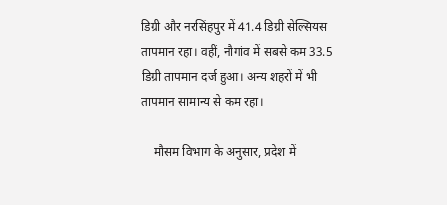डिग्री और नरसिंहपुर में 41.4 डिग्री सेल्सियस तापमान रहा। वहीं, नौगांव में सबसे कम 33.5 डिग्री तापमान दर्ज हुआ। अन्य शहरों में भी तापमान सामान्य से कम रहा।

    मौसम विभाग के अनुसार, प्रदेश में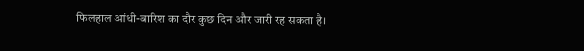फिलहाल आंधी-बारिश का दौर कुछ दिन और जारी रह सकता है।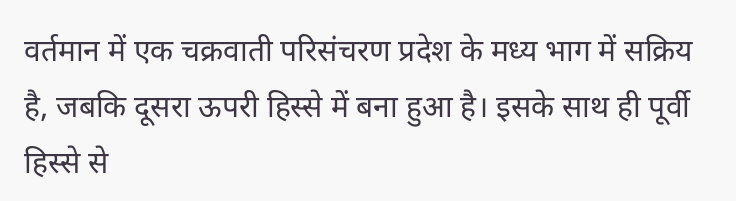वर्तमान में एक चक्रवाती परिसंचरण प्रदेश के मध्य भाग में सक्रिय है, जबकि दूसरा ऊपरी हिस्से में बना हुआ है। इसके साथ ही पूर्वी हिस्से से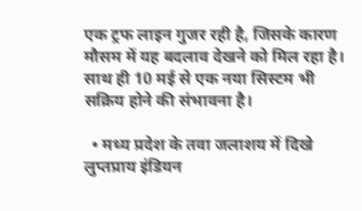एक ट्रफ लाइन गुजर रही है, जिसके कारण मौसम में यह बदलाव देखने को मिल रहा है। साथ ही 10 मई से एक नया सिस्टम भी सक्रिय होने की संभावना है।

  • मध्य प्रदेश के तवा जलाशय में दिखे लुप्तप्राय इंडियन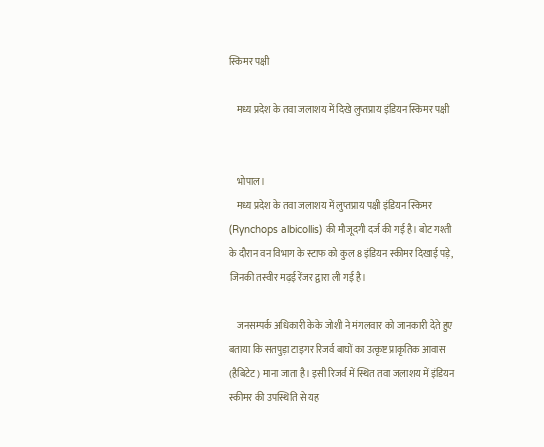स्किमर पक्षी

    मध्य प्रदेश के तवा जलाशय में दिखे लुप्तप्राय इंडियन स्किमर पक्षी


    भोपाल।
    मध्य प्रदेश के तवा जलाशय में लुप्तप्राय पक्षी इंडियन स्किमर (Rynchops albicollis) की मौजूदगी दर्ज की गई है। बोट गश्ती के दौरान वन विभाग के स्टाफ को कुल 8 इंडियन स्कीमर दिखाई पड़े, जिनकी तस्वीर मढ़ई रेंजर द्वारा ली गई है।

    जनसम्पर्क अधिकारी केके जोशी ने मंगलवार को जानकारी देते हुए बताया कि सतपुड़ा टाइगर रिजर्व बाघों का उत्कृष्ट प्राकृतिक आवास (हैबिटेट) माना जाता है। इसी रिजर्व में स्थित तवा जलाशय में इंडियन स्कीमर की उपस्थिति से यह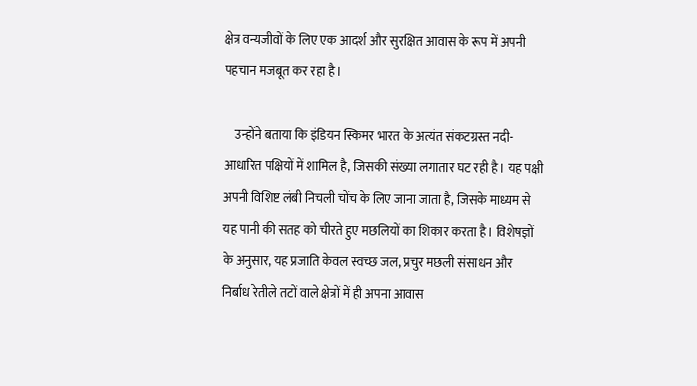क्षेत्र वन्यजीवों के लिए एक आदर्श और सुरक्षित आवास के रूप में अपनी पहचान मजबूत कर रहा है।

    उन्होंने बताया कि इंडियन स्किमर भारत के अत्यंत संकटग्रस्त नदी-आधारित पक्षियों में शामिल है, जिसकी संख्या लगातार घट रही है। यह पक्षी अपनी विशिष्ट लंबी निचली चोंच के लिए जाना जाता है, जिसके माध्यम से यह पानी की सतह को चीरते हुए मछलियों का शिकार करता है। विशेषज्ञों के अनुसार, यह प्रजाति केवल स्वच्छ जल, प्रचुर मछली संसाधन और निर्बाध रेतीले तटों वाले क्षेत्रों में ही अपना आवास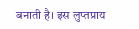बनाती है। इस लुप्तप्राय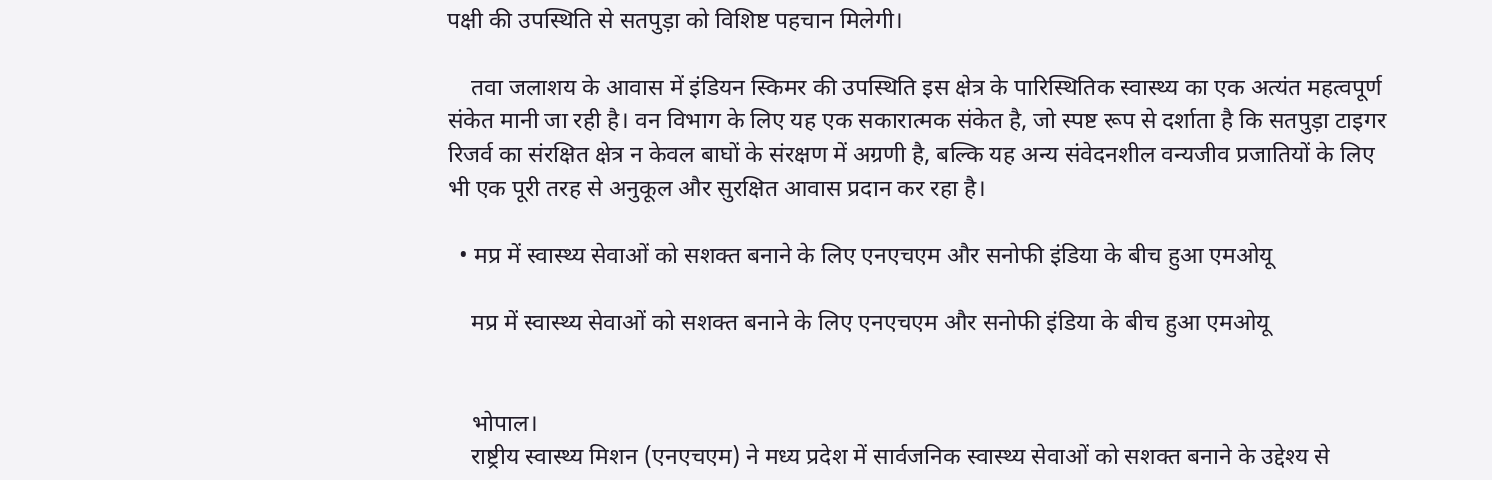पक्षी की उपस्थिति से सतपुड़ा को विशिष्ट पहचान मिलेगी।

    तवा जलाशय के आवास में इंडियन स्किमर की उपस्थिति इस क्षेत्र के पारिस्थितिक स्वास्थ्य का एक अत्यंत महत्वपूर्ण संकेत मानी जा रही है। वन विभाग के लिए यह एक सकारात्मक संकेत है, जो स्पष्ट रूप से दर्शाता है कि सतपुड़ा टाइगर रिजर्व का संरक्षित क्षेत्र न केवल बाघों के संरक्षण में अग्रणी है, बल्कि यह अन्य संवेदनशील वन्यजीव प्रजातियों के लिए भी एक पूरी तरह से अनुकूल और सुरक्षित आवास प्रदान कर रहा है।

  • मप्र में स्वास्थ्य सेवाओं को सशक्त बनाने के लिए एनएचएम और सनोफी इंडिया के बीच हुआ एमओयू

    मप्र में स्वास्थ्य सेवाओं को सशक्त बनाने के लिए एनएचएम और सनोफी इंडिया के बीच हुआ एमओयू


    भोपाल।
    राष्ट्रीय स्वास्थ्य मिशन (एनएचएम) ने मध्य प्रदेश में सार्वजनिक स्वास्थ्य सेवाओं को सशक्त बनाने के उद्देश्य से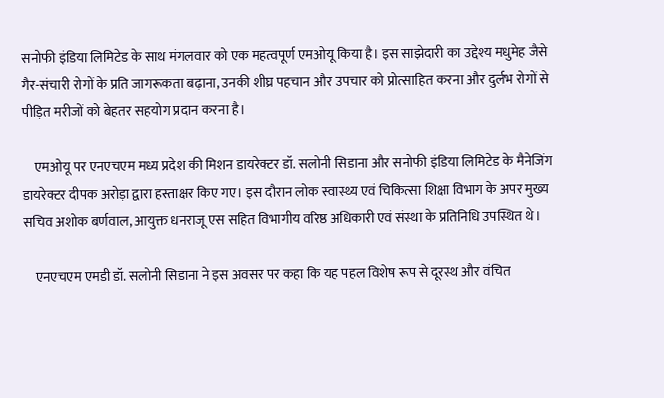सनोफी इंडिया लिमिटेड के साथ मंगलवार को एक महत्वपूर्ण एमओयू किया है। इस साझेदारी का उद्देश्य मधुमेह जैसे गैर-संचारी रोगों के प्रति जागरूकता बढ़ाना, उनकी शीघ्र पहचान और उपचार को प्रोत्साहित करना और दुर्लभ रोगों से पीड़ित मरीजों को बेहतर सहयोग प्रदान करना है।

    एमओयू पर एनएचएम मध्य प्रदेश की मिशन डायरेक्टर डॉ. सलोनी सिडाना और सनोफी इंडिया लिमिटेड के मैनेजिंग डायरेक्टर दीपक अरोड़ा द्वारा हस्ताक्षर किए गए। इस दौरान लोक स्वास्थ्य एवं चिकित्सा शिक्षा विभाग के अपर मुख्य सचिव अशोक बर्णवाल, आयुक्त धनराजू एस सहित विभागीय वरिष्ठ अधिकारी एवं संस्था के प्रतिनिधि उपस्थित थे।

    एनएचएम एमडी डॉ. सलोनी सिडाना ने इस अवसर पर कहा कि यह पहल विशेष रूप से दूरस्थ और वंचित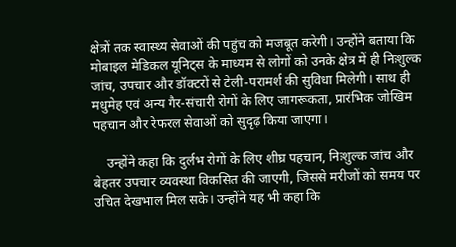क्षेत्रों तक स्वास्थ्य सेवाओं की पहुंच को मजबूत करेगी। उन्होंने बताया कि मोबाइल मेडिकल यूनिट्स के माध्यम से लोगों को उनके क्षेत्र में ही निःशुल्क जांच, उपचार और डॉक्टरों से टेली-परामर्श की सुविधा मिलेगी। साथ ही मधुमेह एवं अन्य गैर-संचारी रोगों के लिए जागरूकता, प्रारंभिक जोखिम पहचान और रेफरल सेवाओं को सुदृढ़ किया जाएगा।

    उन्होंने कहा कि दुर्लभ रोगों के लिए शीघ्र पहचान, निःशुल्क जांच और बेहतर उपचार व्यवस्था विकसित की जाएगी, जिससे मरीजों को समय पर उचित देखभाल मिल सके। उन्होंने यह भी कहा कि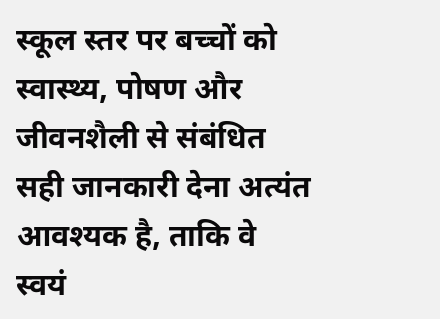स्कूल स्तर पर बच्चों को स्वास्थ्य, पोषण और जीवनशैली से संबंधित सही जानकारी देना अत्यंत आवश्यक है, ताकि वे स्वयं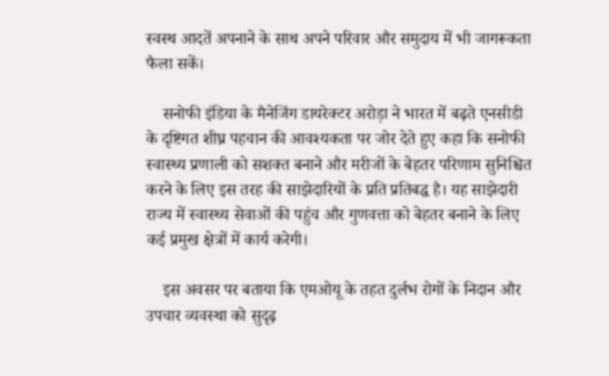स्वस्थ आदतें अपनाने के साथ अपने परिवार और समुदाय में भी जागरूकता फैला सकें।

    सनोफी इंडिया के मैनेजिंग डायरेक्टर अरोड़ा ने भारत में बढ़ते एनसीडी के दृष्टिगत शीघ्र पहचान की आवश्यकता पर जोर देते हुए कहा कि सनोफी स्वास्थ्य प्रणाली को सशक्त बनाने और मरीजों के बेहतर परिणाम सुनिश्चित करने के लिए इस तरह की साझेदारियों के प्रति प्रतिबद्ध है। यह साझेदारी राज्य में स्वास्थ्य सेवाओं की पहुंच और गुणवत्ता को बेहतर बनाने के लिए कई प्रमुख क्षेत्रों में कार्य करेगी।

    इस अवसर पर बताया कि एमओयू के तहत दुर्लभ रोगों के निदान और उपचार व्यवस्था को सुदृढ़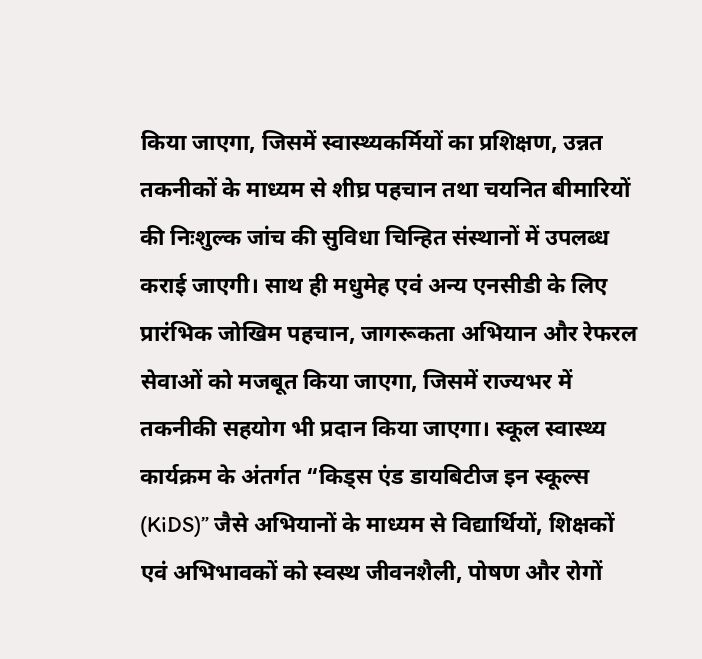किया जाएगा, जिसमें स्वास्थ्यकर्मियों का प्रशिक्षण, उन्नत तकनीकों के माध्यम से शीघ्र पहचान तथा चयनित बीमारियों की निःशुल्क जांच की सुविधा चिन्हित संस्थानों में उपलब्ध कराई जाएगी। साथ ही मधुमेह एवं अन्य एनसीडी के लिए प्रारंभिक जोखिम पहचान, जागरूकता अभियान और रेफरल सेवाओं को मजबूत किया जाएगा, जिसमें राज्यभर में तकनीकी सहयोग भी प्रदान किया जाएगा। स्कूल स्वास्थ्य कार्यक्रम के अंतर्गत “किड्स एंड डायबिटीज इन स्कूल्स (KiDS)” जैसे अभियानों के माध्यम से विद्यार्थियों, शिक्षकों एवं अभिभावकों को स्वस्थ जीवनशैली, पोषण और रोगों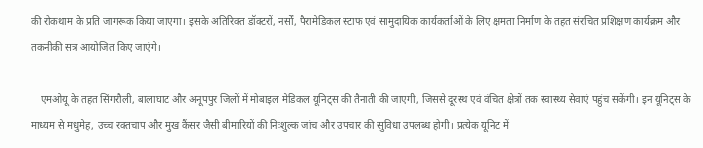की रोकथाम के प्रति जागरूक किया जाएगा। इसके अतिरिक्त डॉक्टरों, नर्सों, पैरामेडिकल स्टाफ एवं सामुदायिक कार्यकर्ताओं के लिए क्षमता निर्माण के तहत संरचित प्रशिक्षण कार्यक्रम और तकनीकी सत्र आयोजित किए जाएंगे।

    एमओयू के तहत सिंगरौली, बालाघाट और अनूपपुर जिलों में मोबाइल मेडिकल यूनिट्स की तैनाती की जाएगी, जिससे दूरस्थ एवं वंचित क्षेत्रों तक स्वास्थ्य सेवाएं पहुंच सकेंगी। इन यूनिट्स के माध्यम से मधुमेह, उच्च रक्तचाप और मुख कैंसर जैसी बीमारियों की निःशुल्क जांच और उपचार की सुविधा उपलब्ध होगी। प्रत्येक यूनिट में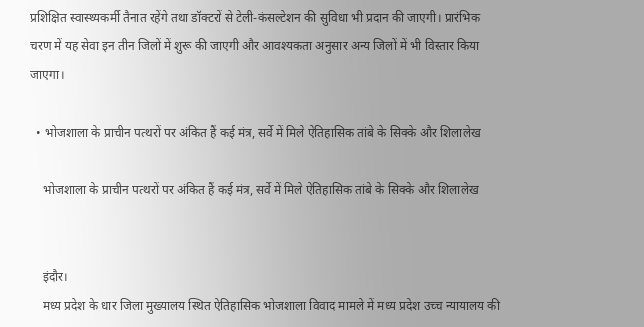प्रशिक्षित स्वास्थ्यकर्मी तैनात रहेंगे तथा डॉक्टरों से टेली-कंसल्टेशन की सुविधा भी प्रदान की जाएगी। प्रारंभिक चरण में यह सेवा इन तीन जिलों में शुरू की जाएगी और आवश्यकता अनुसार अन्य जिलों में भी विस्तार किया जाएगा।

  • भोजशाला के प्राचीन पत्थरों पर अंकित हैं कई मंत्र, सर्वे में मिले ऐतिहासिक तांबे के सिक्के और शिलालेख

    भोजशाला के प्राचीन पत्थरों पर अंकित हैं कई मंत्र, सर्वे में मिले ऐतिहासिक तांबे के सिक्के और शिलालेख


    इंदौर।
    मध्य प्रदेश के धार जिला मुख्यालय स्थित ऐतिहासिक भोजशाला विवाद मामले में मध्य प्रदेश उच्च न्यायालय की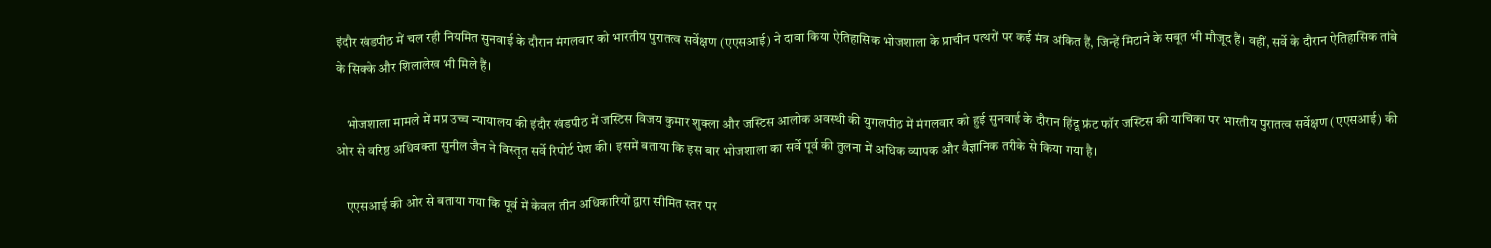इंदौर खंडपीठ में चल रही नियमित सुनवाई के दौरान मंगलवार को भारतीय पुरातत्व सर्वेक्षण (एएसआई) ने दावा किया ऐतिहासिक भोजशाला के प्राचीन पत्थरों पर कई मंत्र अंकित हैं, जिन्हें मिटाने के सबूत भी मौजूद हैं। वहीं, सर्वे के दौरान ऐतिहासिक तांबे के सिक्के और शिलालेख भी मिले हैं।

    भोजशाला मामले में मप्र उच्च न्यायालय की इंदौर खंडपीठ में जस्टिस विजय कुमार शुक्ला और जस्टिस आलोक अवस्थी की युगलपीठ में मंगलवार को हुई सुनवाई के दौरान हिंदू फ्रंट फॉर जस्टिस की याचिका पर भारतीय पुरातत्व सर्वेक्षण (एएसआई) की ओर से वरिष्ठ अधिवक्ता सुनील जैन ने विस्तृत सर्वे रिपोर्ट पेश की। इसमें बताया कि इस बार भोजशाला का सर्वे पूर्व की तुलना में अधिक व्यापक और वैज्ञानिक तरीके से किया गया है।

    एएसआई की ओर से बताया गया कि पूर्व में केवल तीन अधिकारियों द्वारा सीमित स्तर पर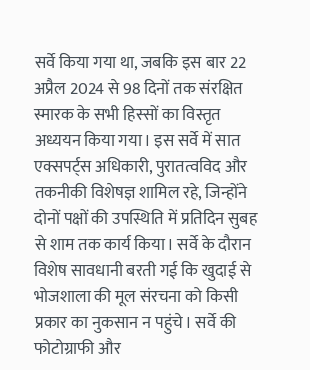सर्वे किया गया था, जबकि इस बार 22 अप्रैल 2024 से 98 दिनों तक संरक्षित स्मारक के सभी हिस्सों का विस्तृत अध्ययन किया गया। इस सर्वे में सात एक्सपर्ट्स अधिकारी, पुरातत्वविद और तकनीकी विशेषज्ञ शामिल रहे, जिन्होंने दोनों पक्षों की उपस्थिति में प्रतिदिन सुबह से शाम तक कार्य किया। सर्वे के दौरान विशेष सावधानी बरती गई कि खुदाई से भोजशाला की मूल संरचना को किसी प्रकार का नुकसान न पहुंचे। सर्वे की फोटोग्राफी और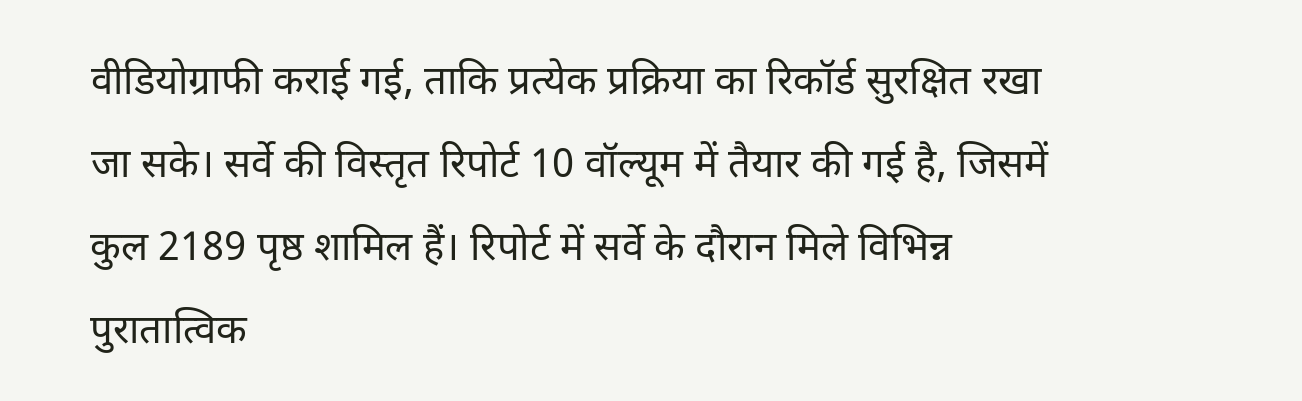वीडियोग्राफी कराई गई, ताकि प्रत्येक प्रक्रिया का रिकॉर्ड सुरक्षित रखा जा सके। सर्वे की विस्तृत रिपोर्ट 10 वॉल्यूम में तैयार की गई है, जिसमें कुल 2189 पृष्ठ शामिल हैं। रिपोर्ट में सर्वे के दौरान मिले विभिन्न पुरातात्विक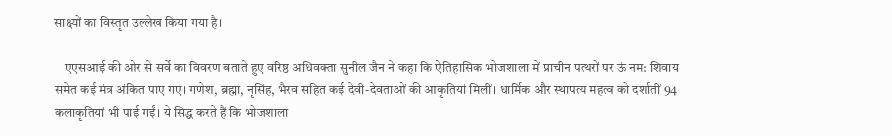साक्ष्यों का विस्तृत उल्लेख किया गया है।

    एएसआई की ओर से सर्वे का विवरण बताते हुए वरिष्ठ अधिवक्ता सुनील जैन ने कहा कि ऐतिहासिक भोजशाला में प्राचीन पत्थरों पर ऊं नम: शिवाय समेत कई मंत्र अंकित पाए गए। गणेश, ब्रह्मा, नृसिंह, भैरव सहित कई देवी-देवताओं की आकृतियां मिलीं। धार्मिक और स्थापत्य महत्व को दर्शातीं 94 कलाकृतियां भी पाई गईं। ये सिद्ध करते हैं कि भोजशाला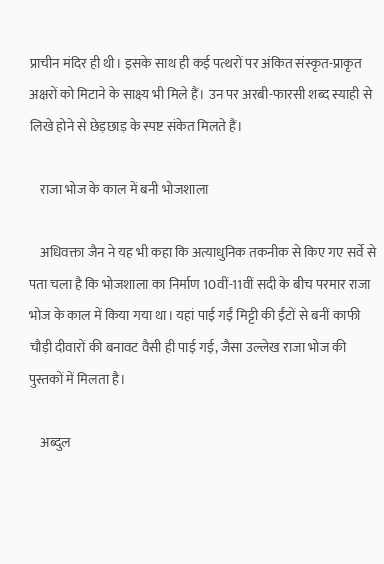प्राचीन मंदिर ही थी। इसके साथ ही कई पत्थरों पर अंकित संस्कृत-प्राकृत अक्षरों को मिटाने के साक्ष्य भी मिले हैं। उन पर अरबी-फारसी शब्द स्याही से लिखे होने से छेड़छाड़ के स्पष्ट संकेत मिलते हैं।

    राजा भोज के काल में बनी भोजशाला

    अधिवक्ता जैन ने यह भी कहा कि अत्याधुनिक तकनीक से किए गए सर्वे से पता चला है कि भोजशाला का निर्माण 10वीं-11वीं सदी के बीच परमार राजा भोज के काल में किया गया था। यहां पाई गईं मिट्टी की ईंटों से बनीं काफी चौड़ी दीवारों की बनावट वैसी ही पाई गई, जैसा उल्लेख राजा भोज की पुस्तकों में मिलता है।

    अब्दुल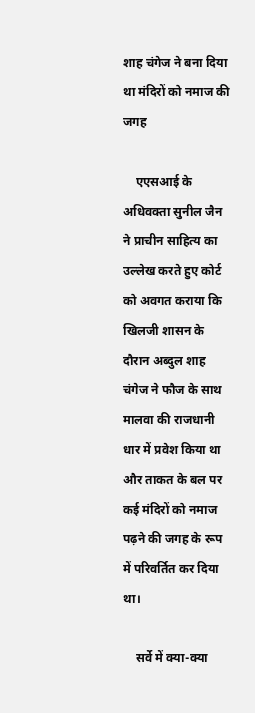शाह चंगेज ने बना दिया था मंदिरों को नमाज की जगह

    एएसआई के अधिवक्ता सुनील जैन ने प्राचीन साहित्य का उल्लेख करते हुए कोर्ट को अवगत कराया कि खिलजी शासन के दौरान अब्दुल शाह चंगेज ने फौज के साथ मालवा की राजधानी धार में प्रवेश किया था और ताकत के बल पर कई मंदिरों को नमाज पढ़ने की जगह के रूप में परिवर्तित कर दिया था।

    सर्वे में क्या-क्या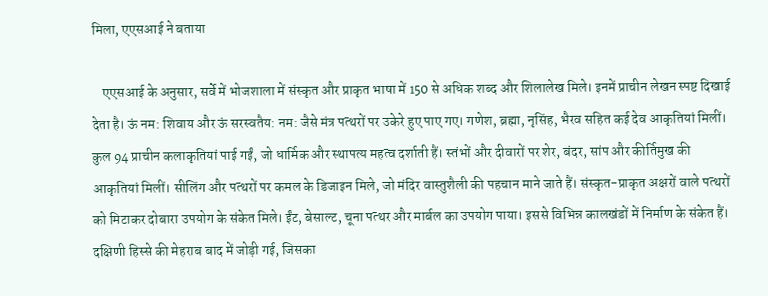मिला, एएसआई ने बताया

    एएसआई के अनुसार, सर्वे में भोजशाला में संस्कृत और प्राकृत भाषा में 150 से अधिक शब्द और शिलालेख मिले। इनमें प्राचीन लेखन स्पष्ट दिखाई देता है। ऊं नम: शिवाय और ऊं सरस्वतैय: नम: जैसे मंत्र पत्थरों पर उकेरे हुए पाए गए। गणेश, ब्रह्मा, नृसिंह, भैरव सहित कई देव आकृतियां मिलीं। कुल 94 प्राचीन कलाकृतियां पाई गईं, जो धार्मिक और स्थापत्य महत्व दर्शाती हैं। स्तंभों और दीवारों पर शेर, बंदर, सांप और कीर्तिमुख की आकृतियां मिलीं। सीलिंग और पत्थरों पर कमल के डिजाइन मिले, जो मंदिर वास्तुशैली की पहचान माने जाते हैं। संस्कृत-प्राकृत अक्षरों वाले पत्थरों को मिटाकर दोबारा उपयोग के संकेत मिले। ईंट, बेसाल्ट, चूना पत्थर और मार्बल का उपयोग पाया। इससे विभिन्न कालखंडों में निर्माण के संकेत हैं। दक्षिणी हिस्से की मेहराब बाद में जोड़ी गई, जिसका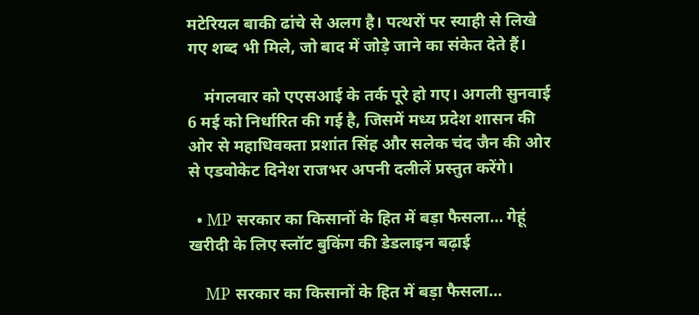मटेरियल बाकी ढांचे से अलग है। पत्थरों पर स्याही से लिखे गए शब्द भी मिले, जो बाद में जोड़े जाने का संकेत देते हैं।

    मंगलवार को एएसआई के तर्क पूरे हो गए। अगली सुनवाई 6 मई को निर्धारित की गई है, जिसमें मध्य प्रदेश शासन की ओर से महाधिवक्ता प्रशांत सिंह और सलेक चंद जैन की ओर से एडवोकेट दिनेश राजभर अपनी दलीलें प्रस्तुत करेंगे।

  • MP सरकार का किसानों के हित में बड़ा फैसला… गेहूं खरीदी के लिए स्लॉट बुकिंग की डेडलाइन बढ़ाई

    MP सरकार का किसानों के हित में बड़ा फैसला…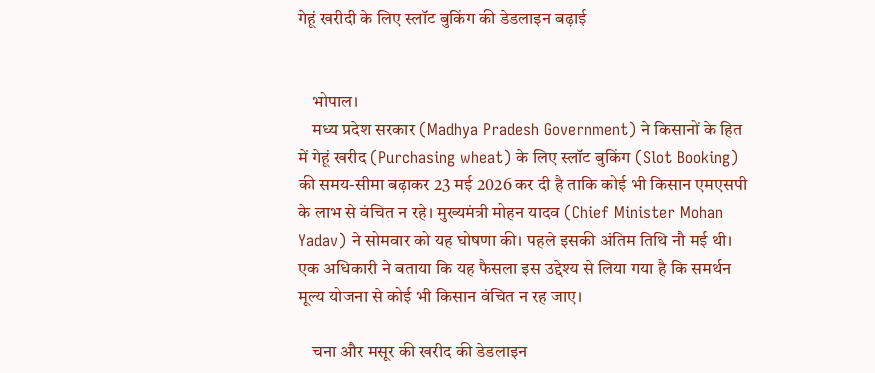गेहूं खरीदी के लिए स्लॉट बुकिंग की डेडलाइन बढ़ाई


    भोपाल।
    मध्य प्रदेश सरकार (Madhya Pradesh Government) ने किसानों के हित में गेहूं खरीद (Purchasing wheat) के लिए स्लॉट बुकिंग (Slot Booking) की समय-सीमा बढ़ाकर 23 मई 2026 कर दी है ताकि कोई भी किसान एमएसपी के लाभ से वंचित न रहे। मुख्यमंत्री मोहन यादव (Chief Minister Mohan Yadav) ने सोमवार को यह घोषणा की। पहले इसकी अंतिम तिथि नौ मई थी। एक अधिकारी ने बताया कि यह फैसला इस उद्देश्य से लिया गया है कि समर्थन मूल्य योजना से कोई भी किसान वंचित न रह जाए।

    चना और मसूर की खरीद की डेडलाइन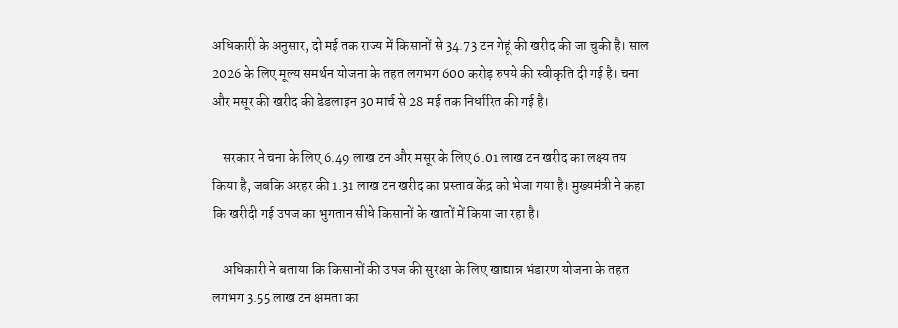अधिकारी के अनुसार, दो मई तक राज्य में किसानों से 34.73 टन गेहूं की खरीद की जा चुकी है। साल 2026 के लिए मूल्य समर्थन योजना के तहत लगभग 600 करोड़ रुपये की स्वीकृति दी गई है। चना और मसूर की खरीद की डेडलाइन 30 मार्च से 28 मई तक निर्धारित की गई है।

    सरकार ने चना के लिए 6.49 लाख टन और मसूर के लिए 6.01 लाख टन खरीद का लक्ष्य तय किया है, जबकि अरहर की 1.31 लाख टन खरीद का प्रस्ताव केंद्र को भेजा गया है। मुख्यमंत्री ने कहा कि खरीदी गई उपज का भुगतान सीधे किसानों के खातों में किया जा रहा है।

    अधिकारी ने बताया कि किसानों की उपज की सुरक्षा के लिए खाद्यान्न भंडारण योजना के तहत लगभग 3.55 लाख टन क्षमता का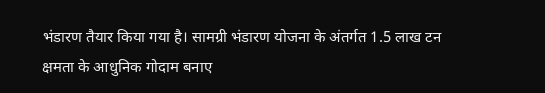भंडारण तैयार किया गया है। सामग्री भंडारण योजना के अंतर्गत 1.5 लाख टन क्षमता के आधुनिक गोदाम बनाए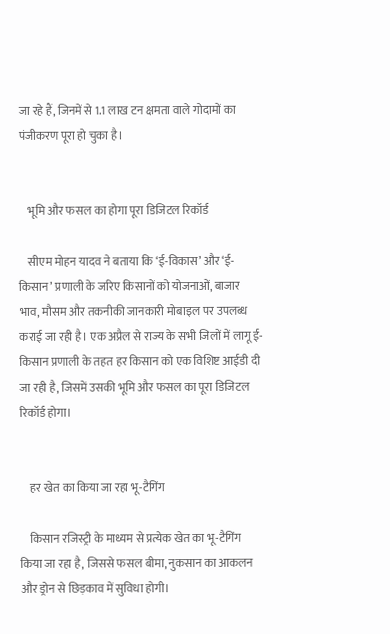जा रहे हैं, जिनमें से 1.1 लाख टन क्षमता वाले गोदामों का पंजीकरण पूरा हो चुका है।


    भूमि और फसल का होगा पूरा डिजिटल रिकॉर्ड

    सीएम मोहन यादव ने बताया कि ‘ई-विकास’ और ‘ई-किसान’ प्रणाली के जरिए किसानों को योजनाओं, बाजार भाव, मौसम और तकनीकी जानकारी मोबाइल पर उपलब्ध कराई जा रही है। एक अप्रैल से राज्य के सभी जिलों में लागू ई-किसान प्रणाली के तहत हर किसान को एक विशिष्ट आईडी दी जा रही है, जिसमें उसकी भूमि और फसल का पूरा डिजिटल रिकॉर्ड होगा।


    हर खेत का किया जा रहा भू-टैगिंग

    किसान रजिस्ट्री के माध्यम से प्रत्येक खेत का भू-टैगिंग किया जा रहा है, जिससे फसल बीमा, नुकसान का आकलन और ड्रोन से छिड़काव में सुविधा होगी।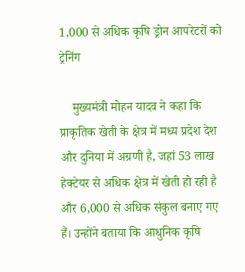1,000 से अधिक कृषि ड्रोन आपरेटरों को ट्रेनिंग

    मुख्यमंत्री मोहन यादव ने कहा कि प्राकृतिक खेती के क्षेत्र में मध्य प्रदेश देश और दुनिया में अग्रणी है, जहां 53 लाख हेक्टेयर से अधिक क्षेत्र में खेती हो रही है और 6,000 से अधिक संकुल बनाए गए हैं। उन्होंने बताया कि आधुनिक कृषि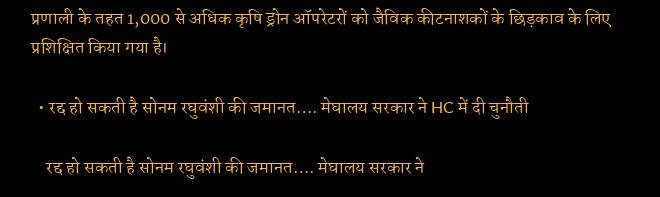प्रणाली के तहत 1,000 से अधिक कृषि ड्रोन ऑपरेटरों को जैविक कीटनाशकों के छिड़काव के लिए प्रशिक्षित किया गया है।

  • रद्द हो सकती है सोनम रघुवंशी की जमानत…. मेघालय सरकार ने HC में दी चुनौती

    रद्द हो सकती है सोनम रघुवंशी की जमानत…. मेघालय सरकार ने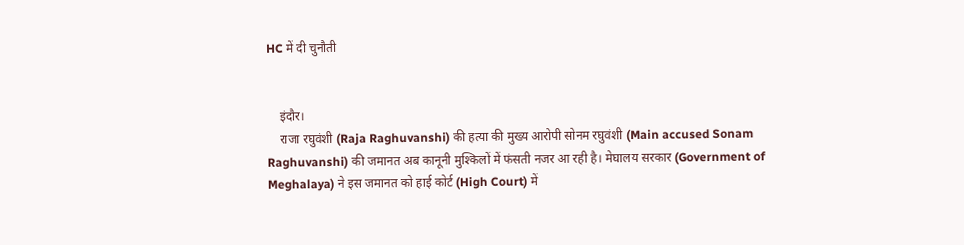HC में दी चुनौती


    इंदौर।
    राजा रघुवंशी (Raja Raghuvanshi) की हत्या की मुख्य आरोपी सोनम रघुवंशी (Main accused Sonam Raghuvanshi) की जमानत अब कानूनी मुश्किलों में फंसती नजर आ रही है। मेघालय सरकार (Government of Meghalaya) ने इस जमानत को हाई कोर्ट (High Court) में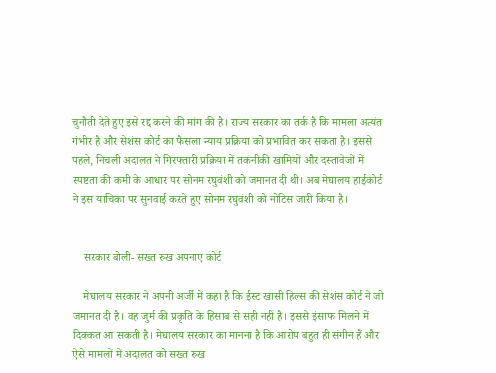चुनौती देते हुए इसे रद्द करने की मांग की है। राज्य सरकार का तर्क है कि मामला अत्यंत गंभीर है और सेशंस कोर्ट का फैसला न्याय प्रक्रिया को प्रभावित कर सकता है। इससे पहले, निचली अदालत ने गिरफ्तारी प्रक्रिया में तकनीकी खामियों और दस्तावेजों में स्पष्टता की कमी के आधार पर सोनम रघुवंशी को जमानत दी थी। अब मेघालय हाईकोर्ट ने इस याचिका पर सुनवाई करते हुए सोनम रघुवंशी को नोटिस जारी किया है।


    सरकार बोली- सख्त रुख अपनाए कोर्ट

    मेघालय सरकार ने अपनी अर्जी में कहा है कि ईस्ट खासी हिल्स की सेशंस कोर्ट ने जो जमानत दी है। वह जुर्म की प्रकृति के हिसाब से सही नहीं है। इससे इंसाफ मिलने में दिक्कत आ सकती है। मेघालय सरकार का मानना है कि आरोप बहुत ही संगीन हैं और ऐसे मामलों में अदालत को सख्त रुख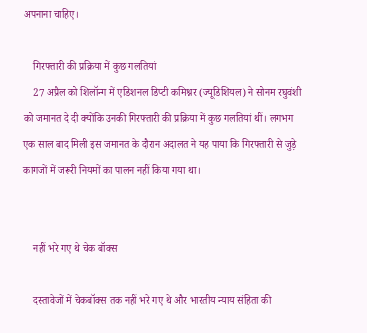अपनाना चाहिए।

    गिरफ्तारी की प्रक्रिया में कुछ गलतियां
    27 अप्रैल को शिलॉन्ग में एडिशनल डिप्टी कमिश्नर (ज्यूडिशियल) ने सोनम रघुवंशी को जमानत दे दी क्योंकि उनकी गिरफ्तारी की प्रक्रिया में कुछ गलतियां थीं। लगभग एक साल बाद मिली इस जमानत के दौरान अदालत ने यह पाया कि गिरफ्तारी से जुड़े कागजों में जरूरी नियमों का पालन नहीं किया गया था।


    नहीं भरे गए थे चेक बॉक्स

    दस्तावेजों में चेकबॉक्स तक नहीं भरे गए थे और भारतीय न्याय संहिता की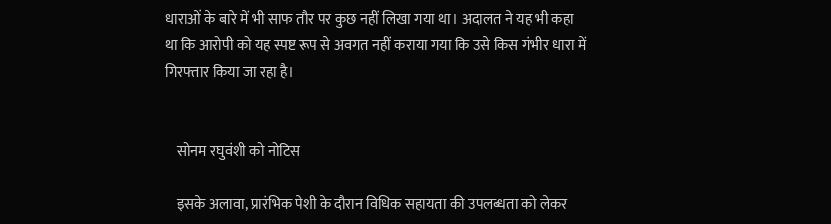धाराओं के बारे में भी साफ तौर पर कुछ नहीं लिखा गया था। अदालत ने यह भी कहा था कि आरोपी को यह स्पष्ट रूप से अवगत नहीं कराया गया कि उसे किस गंभीर धारा में गिरफ्तार किया जा रहा है।


    सोनम रघुवंशी को नोटिस

    इसके अलावा, प्रारंभिक पेशी के दौरान विधिक सहायता की उपलब्धता को लेकर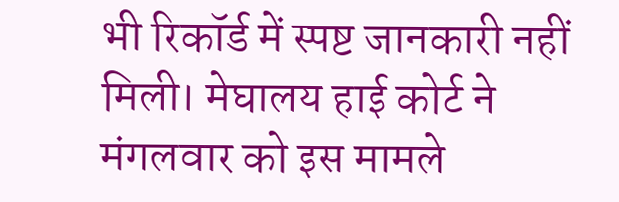भी रिकॉर्ड में स्पष्ट जानकारी नहीं मिली। मेघालय हाई कोर्ट ने मंगलवार को इस मामले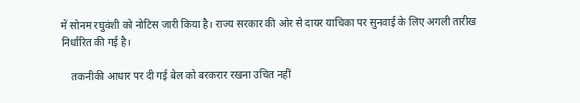में सोनम रघुवंशी को नोटिस जारी किया है। राज्य सरकार की ओर से दायर याचिका पर सुनवाई के लिए अगली तारीख निर्धारित की गई है।

    तकनीकी आधार पर दी गई बेल को बरकरार रखना उचित नहीं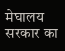मेघालय सरकार का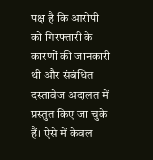पक्ष है कि आरोपी को गिरफ्तारी के कारणों की जानकारी थी और संबंधित दस्तावेज अदालत में प्रस्तुत किए जा चुके हैं। ऐसे में केवल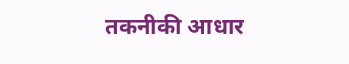तकनीकी आधार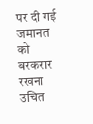पर दी गई जमानत को बरकरार रखना उचित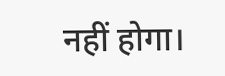नहीं होगा।